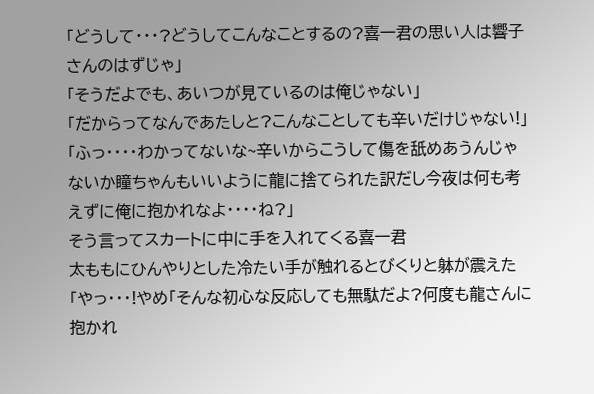「どうして・・・?どうしてこんなことするの?喜一君の思い人は響子さんのはずじゃ」
「そうだよでも、あいつが見ているのは俺じゃない」
「だからってなんであたしと?こんなことしても辛いだけじゃない!」
「ふっ・・・・わかってないな~辛いからこうして傷を舐めあうんじゃないか瞳ちゃんもいいように龍に捨てられた訳だし今夜は何も考えずに俺に抱かれなよ・・・・ね?」
そう言ってスカートに中に手を入れてくる喜一君
太ももにひんやりとした冷たい手が触れるとびくりと躰が震えた
「やっ・・・!やめ「そんな初心な反応しても無駄だよ?何度も龍さんに抱かれ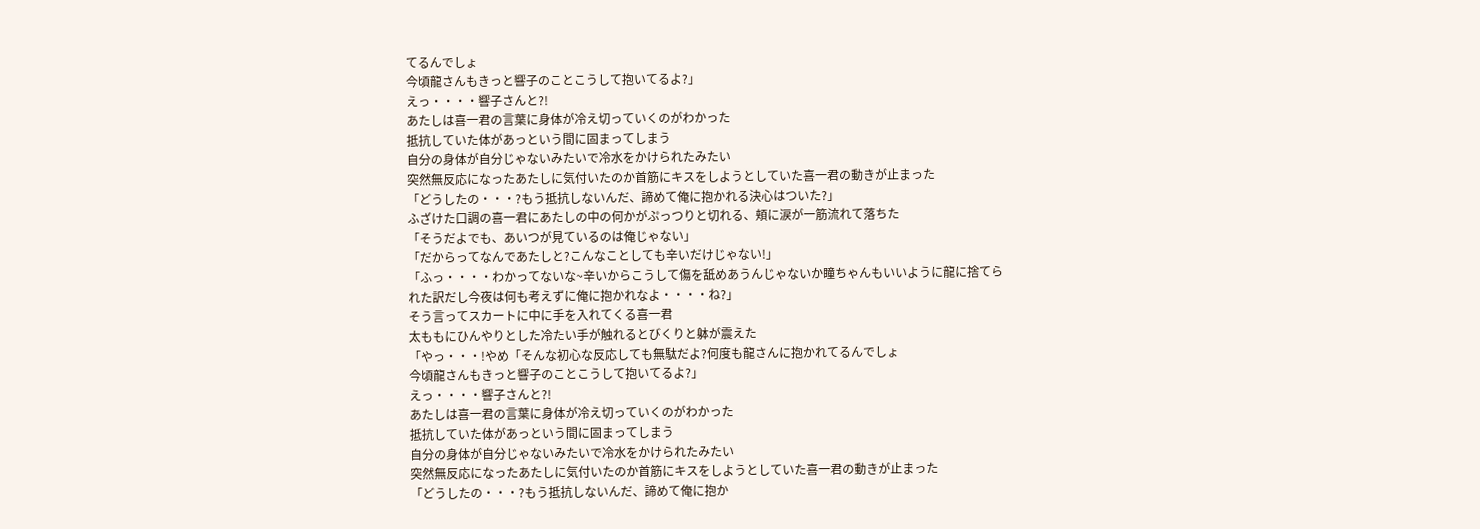てるんでしょ
今頃龍さんもきっと響子のことこうして抱いてるよ?」
えっ・・・・響子さんと?!
あたしは喜一君の言葉に身体が冷え切っていくのがわかった
抵抗していた体があっという間に固まってしまう
自分の身体が自分じゃないみたいで冷水をかけられたみたい
突然無反応になったあたしに気付いたのか首筋にキスをしようとしていた喜一君の動きが止まった
「どうしたの・・・?もう抵抗しないんだ、諦めて俺に抱かれる決心はついた?」
ふざけた口調の喜一君にあたしの中の何かがぷっつりと切れる、頬に涙が一筋流れて落ちた
「そうだよでも、あいつが見ているのは俺じゃない」
「だからってなんであたしと?こんなことしても辛いだけじゃない!」
「ふっ・・・・わかってないな~辛いからこうして傷を舐めあうんじゃないか瞳ちゃんもいいように龍に捨てられた訳だし今夜は何も考えずに俺に抱かれなよ・・・・ね?」
そう言ってスカートに中に手を入れてくる喜一君
太ももにひんやりとした冷たい手が触れるとびくりと躰が震えた
「やっ・・・!やめ「そんな初心な反応しても無駄だよ?何度も龍さんに抱かれてるんでしょ
今頃龍さんもきっと響子のことこうして抱いてるよ?」
えっ・・・・響子さんと?!
あたしは喜一君の言葉に身体が冷え切っていくのがわかった
抵抗していた体があっという間に固まってしまう
自分の身体が自分じゃないみたいで冷水をかけられたみたい
突然無反応になったあたしに気付いたのか首筋にキスをしようとしていた喜一君の動きが止まった
「どうしたの・・・?もう抵抗しないんだ、諦めて俺に抱か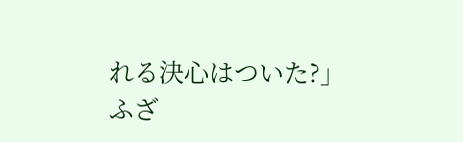れる決心はついた?」
ふざ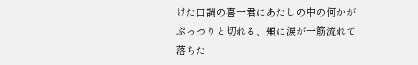けた口調の喜一君にあたしの中の何かがぷっつりと切れる、頬に涙が一筋流れて落ちた